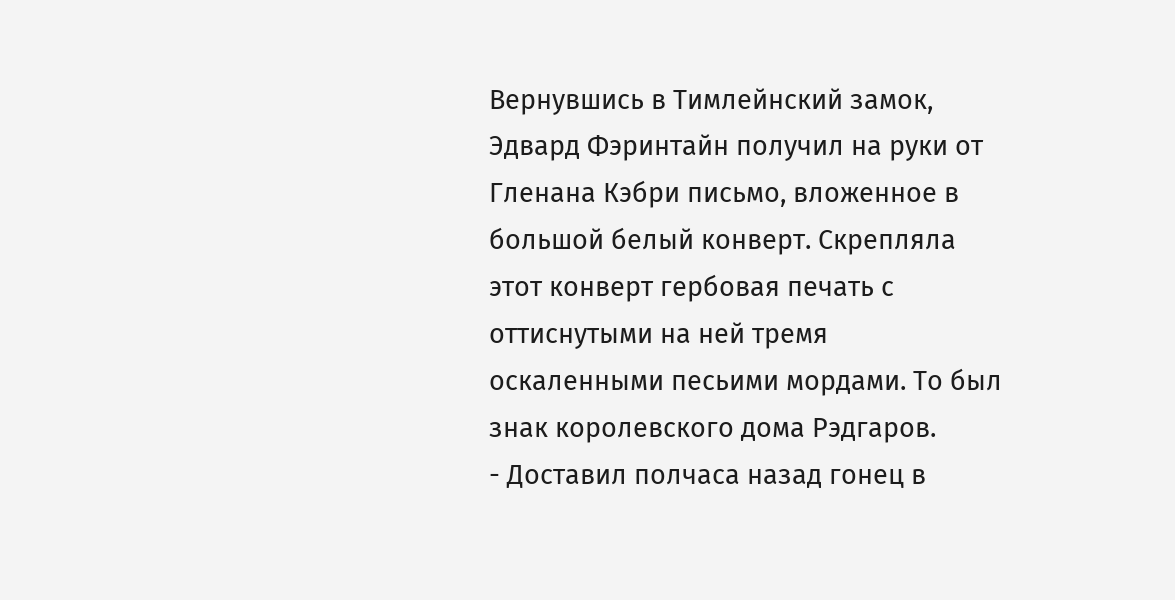Вернувшись в Тимлейнский замок, Эдвард Фэринтайн получил на руки от Гленана Кэбри письмо, вложенное в большой белый конверт. Скрепляла этот конверт гербовая печать с оттиснутыми на ней тремя оскаленными песьими мордами. То был знак королевского дома Рэдгаров.
- Доставил полчаса назад гонец в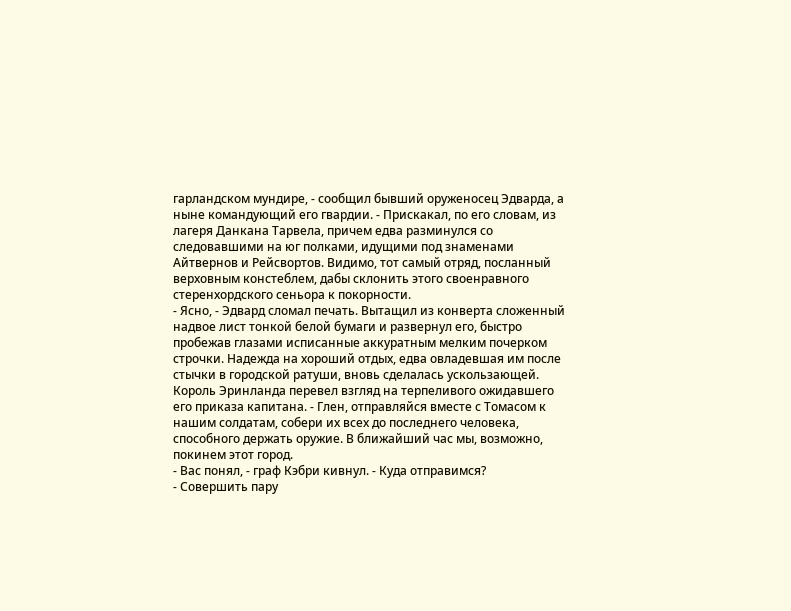гарландском мундире, - сообщил бывший оруженосец Эдварда, а ныне командующий его гвардии. - Прискакал, по его словам, из лагеря Данкана Тарвела, причем едва разминулся со следовавшими на юг полками, идущими под знаменами Айтвернов и Рейсвортов. Видимо, тот самый отряд, посланный верховным констеблем, дабы склонить этого своенравного стеренхордского сеньора к покорности.
- Ясно, - Эдвард сломал печать. Вытащил из конверта сложенный надвое лист тонкой белой бумаги и развернул его, быстро пробежав глазами исписанные аккуратным мелким почерком строчки. Надежда на хороший отдых, едва овладевшая им после стычки в городской ратуши, вновь сделалась ускользающей. Король Эринланда перевел взгляд на терпеливого ожидавшего его приказа капитана. - Глен, отправляйся вместе с Томасом к нашим солдатам, собери их всех до последнего человека, способного держать оружие. В ближайший час мы, возможно, покинем этот город.
- Вас понял, - граф Кэбри кивнул. - Куда отправимся?
- Совершить пару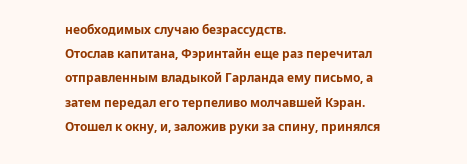необходимых случаю безрассудств.
Отослав капитана, Фэринтайн еще раз перечитал отправленным владыкой Гарланда ему письмо, а затем передал его терпеливо молчавшей Кэран. Отошел к окну, и, заложив руки за спину, принялся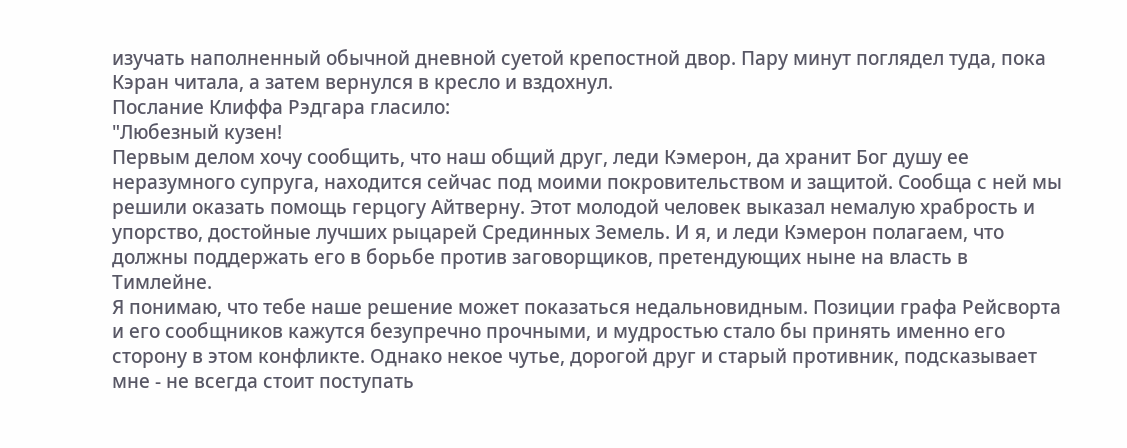изучать наполненный обычной дневной суетой крепостной двор. Пару минут поглядел туда, пока Кэран читала, а затем вернулся в кресло и вздохнул.
Послание Клиффа Рэдгара гласило:
"Любезный кузен!
Первым делом хочу сообщить, что наш общий друг, леди Кэмерон, да хранит Бог душу ее неразумного супруга, находится сейчас под моими покровительством и защитой. Сообща с ней мы решили оказать помощь герцогу Айтверну. Этот молодой человек выказал немалую храбрость и упорство, достойные лучших рыцарей Срединных Земель. И я, и леди Кэмерон полагаем, что должны поддержать его в борьбе против заговорщиков, претендующих ныне на власть в Тимлейне.
Я понимаю, что тебе наше решение может показаться недальновидным. Позиции графа Рейсворта и его сообщников кажутся безупречно прочными, и мудростью стало бы принять именно его сторону в этом конфликте. Однако некое чутье, дорогой друг и старый противник, подсказывает мне - не всегда стоит поступать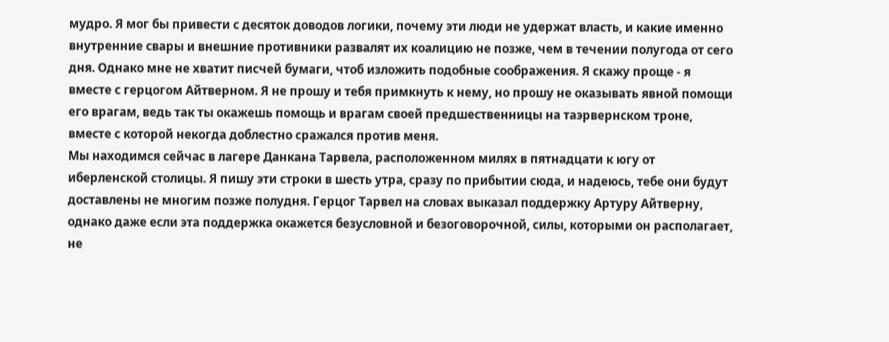мудро. Я мог бы привести с десяток доводов логики, почему эти люди не удержат власть, и какие именно внутренние свары и внешние противники развалят их коалицию не позже, чем в течении полугода от сего дня. Однако мне не хватит писчей бумаги, чтоб изложить подобные соображения. Я скажу проще - я вместе с герцогом Айтверном. Я не прошу и тебя примкнуть к нему, но прошу не оказывать явной помощи его врагам, ведь так ты окажешь помощь и врагам своей предшественницы на таэрвернском троне, вместе с которой некогда доблестно сражался против меня.
Мы находимся сейчас в лагере Данкана Тарвела, расположенном милях в пятнадцати к югу от иберленской столицы. Я пишу эти строки в шесть утра, сразу по прибытии сюда, и надеюсь, тебе они будут доставлены не многим позже полудня. Герцог Тарвел на словах выказал поддержку Артуру Айтверну, однако даже если эта поддержка окажется безусловной и безоговорочной, силы, которыми он располагает, не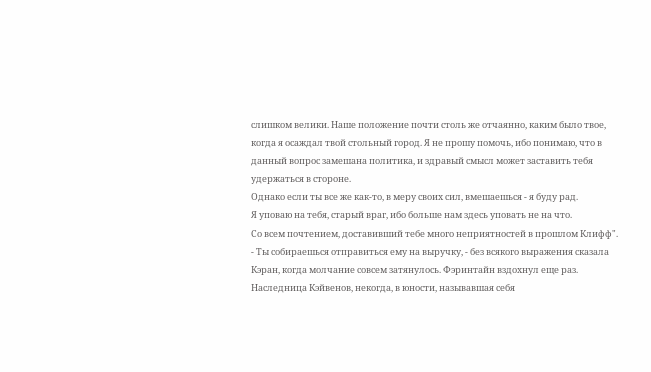слишком велики. Наше положение почти столь же отчаянно, каким было твое, когда я осаждал твой стольный город. Я не прошу помочь, ибо понимаю, что в данный вопрос замешана политика, и здравый смысл может заставить тебя удержаться в стороне.
Однако если ты все же как-то, в меру своих сил, вмешаешься - я буду рад.
Я уповаю на тебя, старый враг, ибо больше нам здесь уповать не на что.
Со всем почтением, доставивший тебе много неприятностей в прошлом Клифф".
- Ты собираешься отправиться ему на выручку, - без всякого выражения сказала Кэран, когда молчание совсем затянулось. Фэринтайн вздохнул еще раз.
Наследница Кэйвенов, некогда, в юности, называвшая себя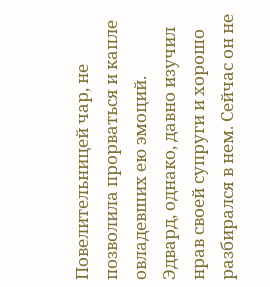Повелительницей чар, не позволила прорваться и капле овладевших ею эмоций. Эдвард, однако, давно изучил нрав своей супруги и хорошо разбирался в нем. Сейчас он не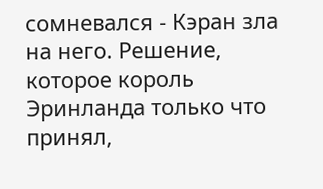сомневался - Кэран зла на него. Решение, которое король Эринланда только что принял,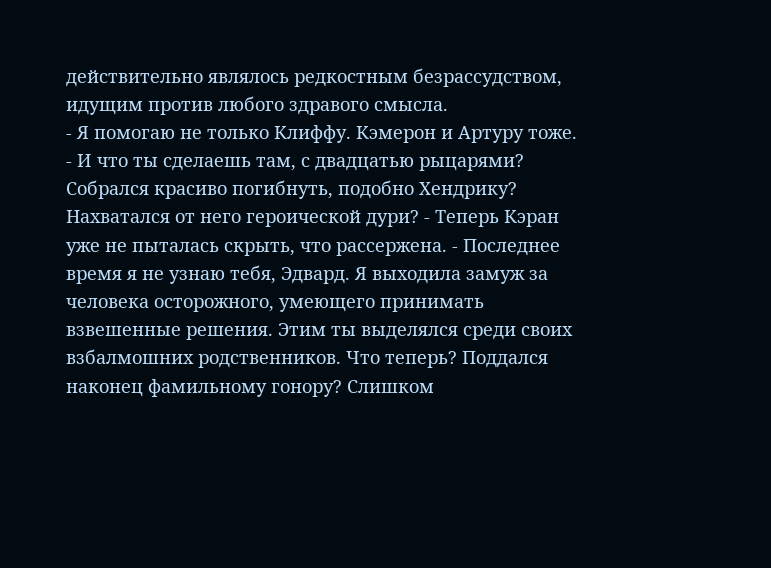действительно являлось редкостным безрассудством, идущим против любого здравого смысла.
- Я помогаю не только Клиффу. Кэмерон и Артуру тоже.
- И что ты сделаешь там, с двадцатью рыцарями? Собрался красиво погибнуть, подобно Хендрику? Нахватался от него героической дури? - Теперь Кэран уже не пыталась скрыть, что рассержена. - Последнее время я не узнаю тебя, Эдвард. Я выходила замуж за человека осторожного, умеющего принимать взвешенные решения. Этим ты выделялся среди своих взбалмошних родственников. Что теперь? Поддался наконец фамильному гонору? Слишком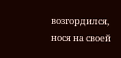возгордился, нося на своей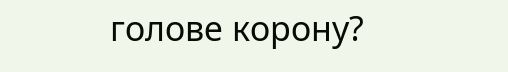голове корону?